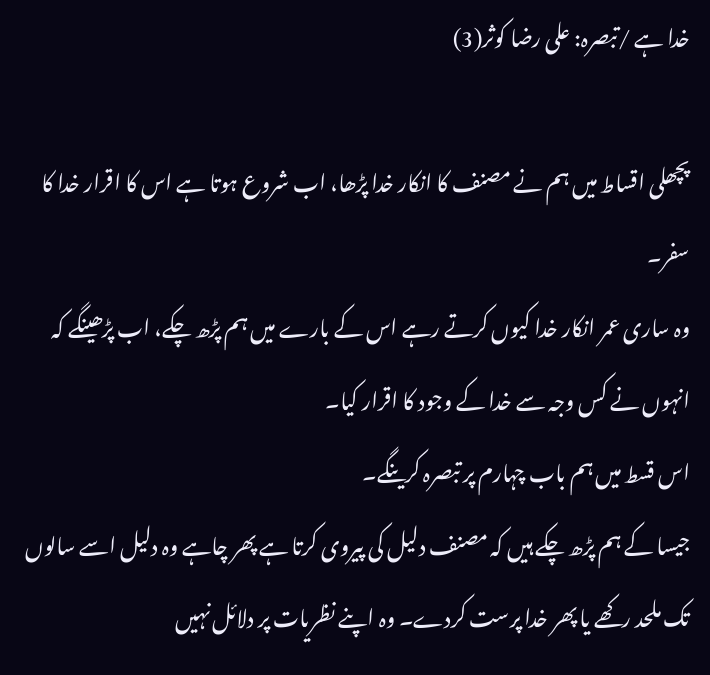خدا ہے /تبصرہ: علی رضا کوثر(3)

پچھلی اقساط میں ہم نے مصنف کا انکار خدا پڑھا، اب شروع ہوتا ہے اس کا اقرار خدا کا سفر۔
وہ ساری عمر انکار خدا کیوں کرتے رہے اس کے بارے میں ہم پڑھ چکے، اب پڑھینگے کہ انہوں نے کس وجہ سے خدا کے وجود کا اقرار کیا۔
اس قسط میں ہم باب چہارم پر تبصرہ کرینگے۔
جیسا کے ہم پڑھ چکے ہیں کہ مصنف دلیل کی پیروی کرتا ہے پھر چاہے وہ دلیل اسے سالوں تک ملحد رکھے یا پھر خدا پرست کردے۔ وہ اپنے نظریات پر دلائل نہیں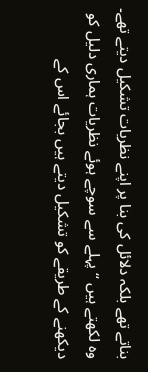بناتے تھے بلکہ دلائل کی بنا پر اپنے نظریات تشکیل دیتے تھے۔ وہ لکھتے ہیں “پہلے سے سوچے ہوئے نظریات ہماری دلیل کو دیکھنے کے طریقے کو تشکیل دیتے ہیں بجائے اس کے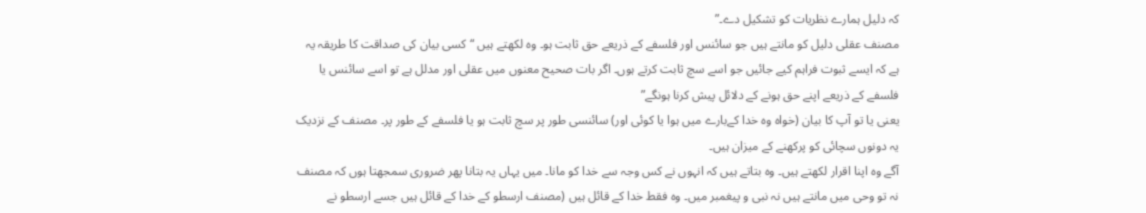کہ دلیل ہمارے نظریات کو تشکیل دے۔”
مصنف عقلی دلیل کو مانتے ہیں جو سائنس اور فلسفے کے ذریعے حق ثابت ہو۔ وہ لکھتے ہیں “کسی بیان کی صداقت کا طریقہ یہ ہے کہ ایسے ثبوت فراہم کیے جائیں جو اسے سچ ثابت کرتے ہوں۔ اگر بات صحیح معنوں میں عقلی اور مدلل ہے تو اسے سائنس یا فلسفے کے ذریعے اپنے حق ہونے کے دلائل پیش کرنا ہونگے”
یعنی یا تو آپ کا بیان (خواہ وہ خدا کےبارے میں ہوا یا کوئی اور) سائنسی طور پر سچ ثابت ہو یا فلسفے کے طور پر۔ مصنف کے نزدیک یہ دونوں سچائی کو پرکھنے کے میزان ہیں۔
آگے وہ اپنا اقرار لکھتے ہیں۔ وہ بتاتے ہیں کہ انہوں نے کس وجہ سے خدا کو مانا۔ میں یہاں یہ بتانا پھر ضروری سمجھتا ہوں کہ مصنف نہ تو وحی میں مانتے ہیں نہ نبی و پیغمبر میں۔ وہ فقط خدا کے قائل ہیں (مصنف ارسطو کے خدا کے قائل ہیں جسے ارسطو نے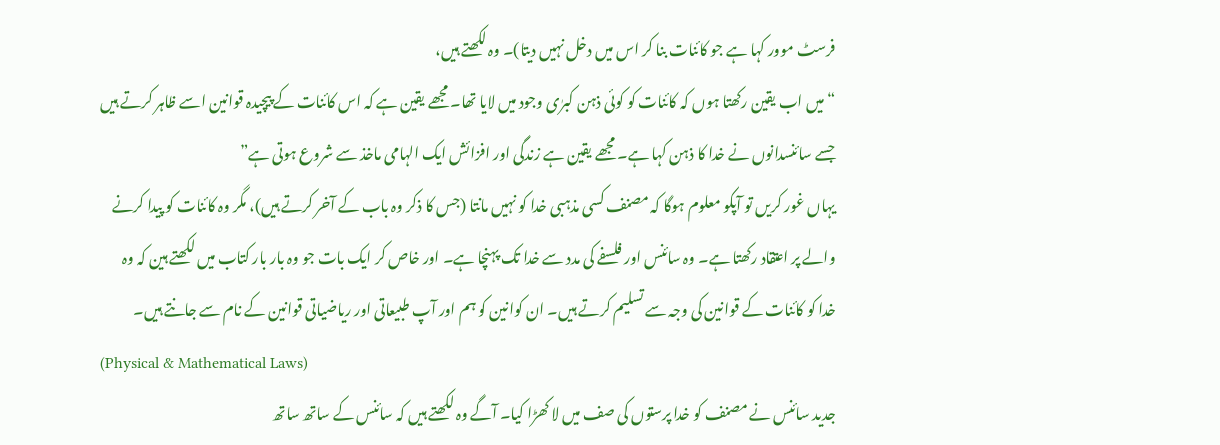فرسٹ موور کہا ہے جو کائنات بنا کر اس میں دخل نہیں دیتا)۔ وہ لکھتے ہیں،
“میں اب یقین رکھتا ہوں کہ کائنات کو کوئی ذہن کبرٰی وجود میں لایا تھا۔ مجھے یقین ہے کہ اس کائنات کے پیچیدہ قوانین اسے ظاہر کرتے ہیں جسے سائنسدانوں نے خدا کا ذہن کہا ہے۔ مجھے یقین ہے زندگی اور افزائش ایک الہامی ماخذ سے شروع ہوتی ہے”
یہاں غور کریں تو آپکو معلوم ہوگا کہ مصنف کسی مذہبی خدا کو نہیں مانتا (جس کا ذکر وہ باب کے آخر کرتے ہیں)، مگر وہ کائنات کو پیدا کرنے والے پر اعتقاد رکھتا ہے۔ وہ سائنس اور فلسفے کی مدد سے خدا تک پہنچا ہے۔ اور خاص کر ایک بات جو وہ بار بار کتاب میں لکھتے ہین کہ وہ خدا کو کائنات کے قوانین کی وجہ سے تسلیم کرتے ہیں۔ ان کوانین کو ہم اور آپ طبیعاتی اور ریاضیاتی قوانین کے نام سے جانتے ہیں۔
(Physical & Mathematical Laws)
جدید سائنس نے مصنف کو خدا پرستوں کی صف میں لا کھڑا کیا۔ آگے وہ لکھتے ہیں کہ سائنس کے ساتھ ساتھ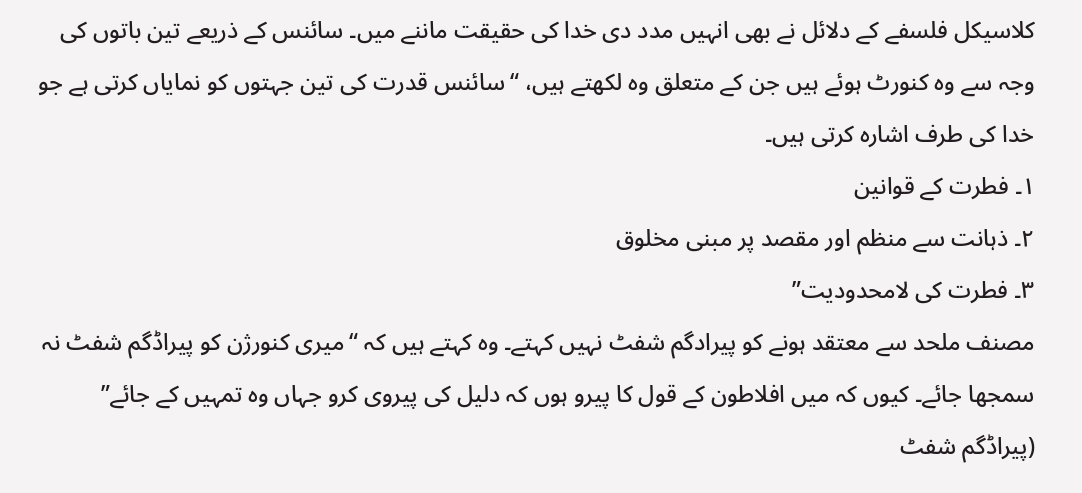کلاسیکل فلسفے کے دلائل نے بھی انہیں مدد دی خدا کی حقیقت ماننے میں۔ سائنس کے ذریعے تین باتوں کی وجہ سے وہ کنورٹ ہوئے ہیں جن کے متعلق وہ لکھتے ہیں، “سائنس قدرت کی تین جہتوں کو نمایاں کرتی ہے جو خدا کی طرف اشارہ کرتی ہیں۔
۱۔ فطرت کے قوانین
۲۔ ذہانت سے منظم اور مقصد پر مبنی مخلوق
۳۔ فطرت کی لامحدودیت”
مصنف ملحد سے معتقد ہونے کو پیرادگم شفٹ نہیں کہتے۔ وہ کہتے ہیں کہ “میری کنورژن کو پیراڈگم شفٹ نہ سمجھا جائے۔ کیوں کہ میں افلاطون کے قول کا پیرو ہوں کہ دلیل کی پیروی کرو جہاں وہ تمہیں کے جائے”
(پیراڈگم شفٹ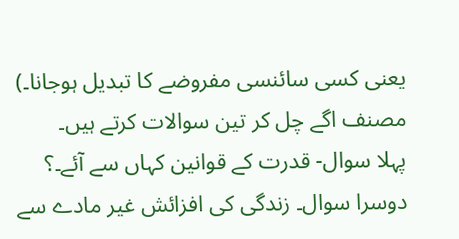یعنی کسی سائنسی مفروضے کا تبدیل ہوجانا۔)
مصنف اگے چل کر تین سوالات کرتے ہیں۔
پہلا سوال- قدرت کے قوانین کہاں سے آئے۔؟
دوسرا سوال۔ زندگی کی افزائش غیر مادے سے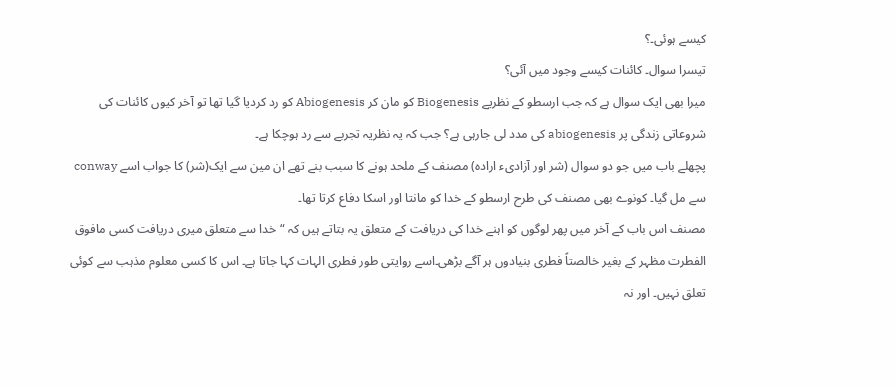کیسے ہوئی۔؟
تیسرا سوال۔ کائنات کیسے وجود میں آئی؟
میرا بھی ایک سوال ہے کہ جب ارسطو کے نظریے Biogenesis کو مان کر Abiogenesis کو رد کردیا گیا تھا تو آخر کیوں کائنات کی شروعاتی زندگی پر abiogenesis کی مدد لی جارہی ہے؟ جب کہ یہ نظریہ تجربے سے رد ہوچکا ہے۔
پچھلے باب میں جو دو سوال (شر اور آزادیء ارادہ) مصنف کے ملحد ہونے کا سبب بنے تھے ان مین سے ایک(شر) کا جواب اسے conway سے مل گیا۔ کونوے بھی مصنف کی طرح ارسطو کے خدا کو مانتا اور اسکا دفاع کرتا تھا۔
مصنف اس باب کے آخر میں پھر لوگوں کو اہنے خدا کی دریافت کے متعلق یہ بتاتے ہیں کہ “خدا سے متعلق میری دریافت کسی مافوق الفطرت مظہر کے بغیر خالصتاً فطری بنیادوں ہر آگے بڑھی۔اسے روایتی طور فطری الہات کہا جاتا ہے۔ اس کا کسی معلوم مذہب سے کوئی تعلق نہیں۔ اور نہ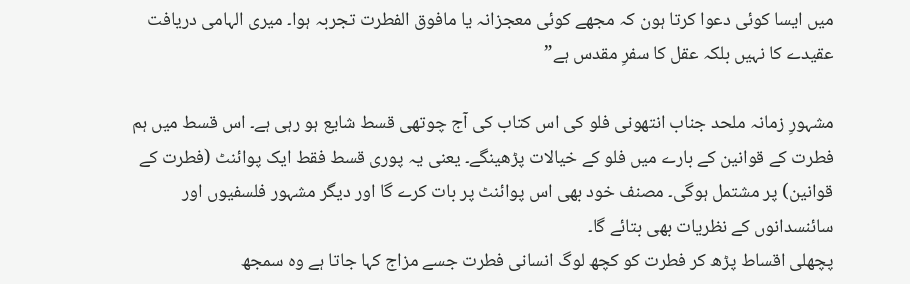میں ایسا کوئی دعوا کرتا ہون کہ مجھے کوئی معجزانہ یا مافوق الفطرت تجربہ ہوا۔ میری الہامی دریافت عقیدے کا نہیں بلکہ عقل کا سفرِ مقدس ہے”

مشہورِ زمانہ ملحد جناب انتھونی فلو کی اس کتاب کی آج چوتھی قسط شایع ہو رہی ہے۔ اس قسط میں ہم فطرت کے قوانین کے بارے میں فلو کے خیالات پڑھینگے۔ یعنی یہ پوری قسط فقط ایک پوائنٹ (فطرت کے قوانین) پر مشتمل ہوگی۔ مصنف خود بھی اس پوائنٹ پر بات کرے گا اور دیگر مشہور فلسفیوں اور سائنسدانوں کے نظریات بھی بتائے گا۔
پچھلی اقساط پڑھ کر فطرت کو کچھ لوگ انسانی فطرت جسے مزاج کہا جاتا ہے وہ سمجھ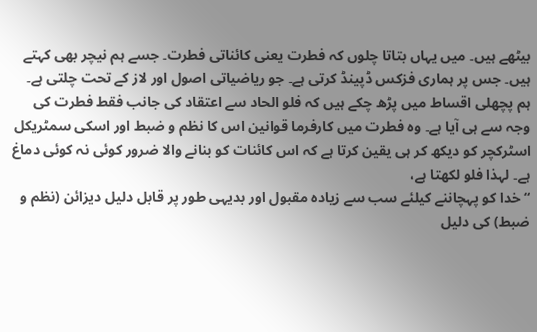بیٹھے ہیں۔ میں یہاں بتاتا چلوں کہ فطرت یعنی کائناتی فطرت۔ جسے ہم نیچر بھی کہتے ہیں۔ جس پر ہماری فزکس ڈپینڈ کرتی ہے۔ جو ریاضیاتی اصول اور لاز کے تحت چلتی ہے۔
ہم پچھلی اقساط میں پڑھ چکے ہیں کہ فلو الحاد سے اعتقاد کی جانب فقط فطرت کی وجہ سے ہی آیا ہے۔ وہ فطرت میں کارفرما قوانین اس کا نظم و ضبط اور اسکی سمٹریکل اسٹرکچر کو دیکھ کر ہی یقین کرتا ہے کہ اس کائنات کو بنانے والا ضرور کوئی نہ کوئی دماغ ہے۔ لہذا فلو لکھتا ہے،
“خدا کو پہچاننے کیلئے سب سے زیادہ مقبول اور بدیہی طور پر قابل دلیل دیزائن (نظم و ضبط) کی دلیل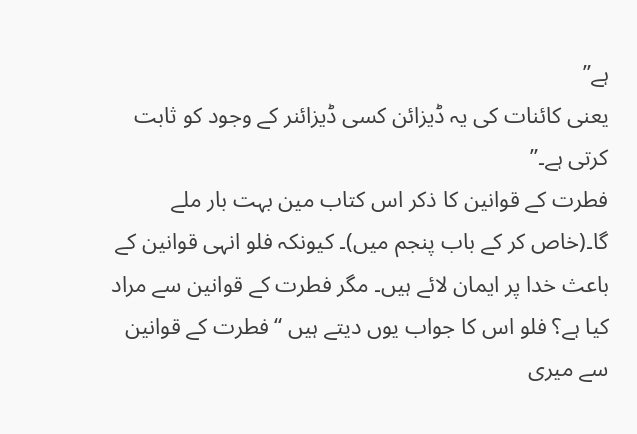ہے”
یعنی کائنات کی یہ ڈیزائن کسی ڈیزائنر کے وجود کو ثابت کرتی ہے۔”
فطرت کے قوانین کا ذکر اس کتاب مین بہت بار ملے گا۔(خاص کر کے باب پنجم میں)۔ کیونکہ فلو انہی قوانین کے باعث خدا پر ایمان لائے ہیں۔ مگر فطرت کے قوانین سے مراد کیا ہے؟ فلو اس کا جواب یوں دیتے ہیں “فطرت کے قوانین سے میری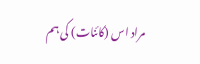مراد اس (کائنات) کی ہم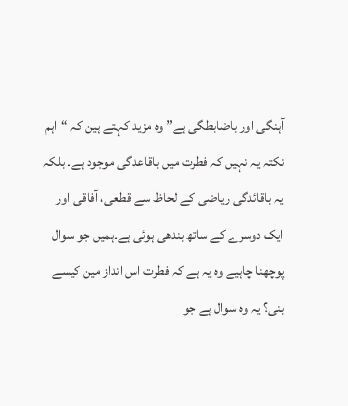آہنگی اور باضابطگی ہے” وہ مزید کہتے ہین کہ “اہم نکتہ یہ نہیں کہ فطرت میں باقاعدگی موجود ہے۔ بلکہ یہ باقائدگی ریاضی کے لحاظ سے قطعی، آفاقی اور ایک دوسرے کے ساتھ بندھی ہوئی ہے۔ہمیں جو سوال پوچھنا چاہیے وہ یہ ہے کہ فطرت اس انداز مین کیسے بنی؟ یہ وہ سوال ہے جو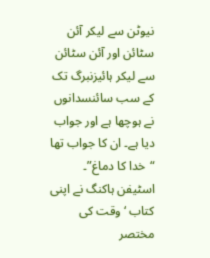نیوٹن سے لیکر آئن سٹائن اور آئن سٹائن سے لیکر ہائیزنبرگ تک کے سب سائنسدانوں نے ہوچھا ہے اور جواب دیا ہے۔ ان کا جواب تھا “خدا کا دماغ”۔
اسٹیفن ہاکنگ نے اپنی کتاب ‘وقت کی مختصر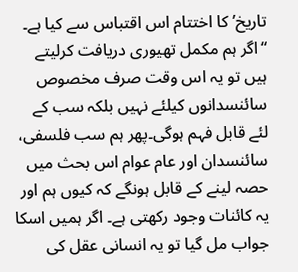تاریخ’ کا اختتام اس اقتباس سے کیا ہے۔ “اگر ہم مکمل تھیوری دریافت کرلیتے ہیں تو یہ اس وقت صرف مخصوص سائنسدانوں کیلئے نہیں بلکہ سب کے لئے قابل فہم ہوگی۔پھر ہم سب فلسفی، سائنسدان اور عام عوام اس بحث میں حصہ لینے کے قابل ہونگے کہ کیوں ہم اور یہ کائنات وجود رکھتی ہے۔ اگر ہمیں اسکا جواب مل گیا تو یہ انسانی عقل کی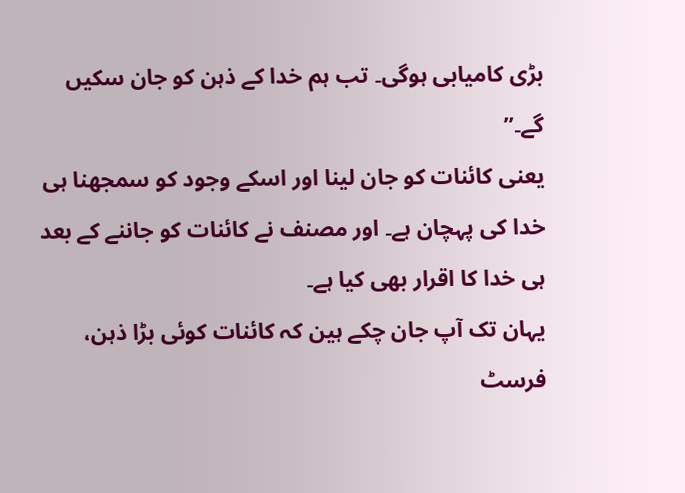بڑی کامیابی ہوگی۔ تب ہم خدا کے ذہن کو جان سکیں گے۔”
یعنی کائنات کو جان لینا اور اسکے وجود کو سمجھنا ہی خدا کی پہچان ہے۔ اور مصنف نے کائنات کو جاننے کے بعد ہی خدا کا اقرار بھی کیا ہے۔
یہان تک آپ جان چکے ہین کہ کائنات کوئی بڑا ذہن، فرسٹ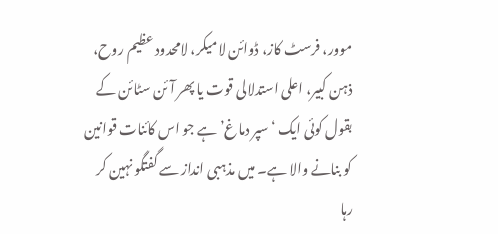موور، فرسٹ کاز، ڈوائن لا میکر، لامحدود عظیم روح، ذہن کبیر، اعلی استدلالی قوت یا پھر آئن سٹائن کے بقول کوئی ایک ‘ سپر دماغ’ ہے جو اس کائنات قوانین کو بنانے والا ہے۔ میں مذہبی انداز سے گفتگو نہین کر رہا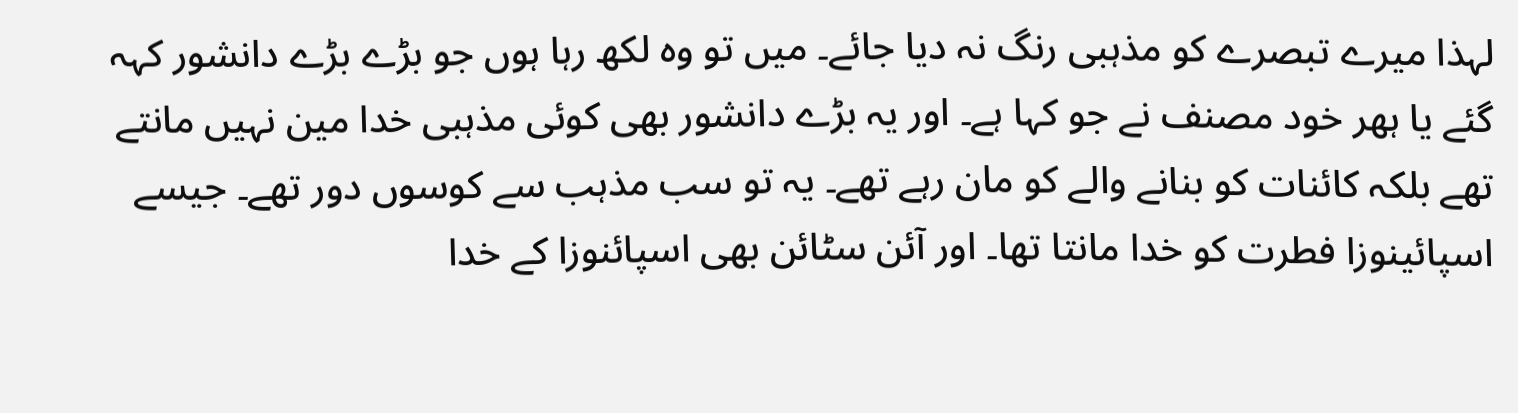لہذا میرے تبصرے کو مذہبی رنگ نہ دیا جائے۔ میں تو وہ لکھ رہا ہوں جو بڑے بڑے دانشور کہہ گئے یا ہھر خود مصنف نے جو کہا ہے۔ اور یہ بڑے دانشور بھی کوئی مذہبی خدا مین نہیں مانتے تھے بلکہ کائنات کو بنانے والے کو مان رہے تھے۔ یہ تو سب مذہب سے کوسوں دور تھے۔ جیسے اسپائینوزا فطرت کو خدا مانتا تھا۔ اور آئن سٹائن بھی اسپائنوزا کے خدا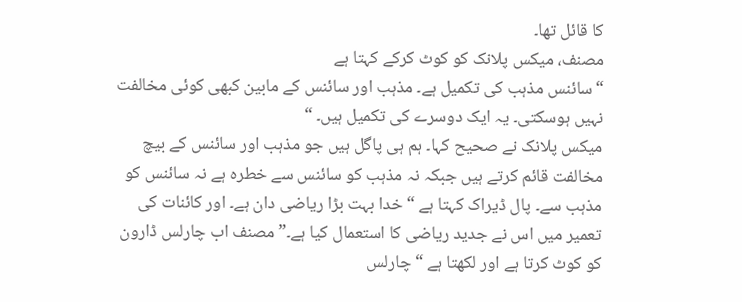کا قائل تھا۔
مصنف، میکس پلانک کو کوٹ کرکے کہتا ہے
“سائنس مذہب کی تکمیل ہے۔ مذہب اور سائنس کے مابین کبھی کوئی مخالفت نہیں ہوسکتی۔ یہ ایک دوسرے کی تکمیل ہیں۔ “
میکس پلانک نے صحیح کہا۔ ہم ہی پاگل ہیں جو مذہب اور سائنس کے بیچ مخالفت قائم کرتے ہیں جبکہ نہ مذہب کو سائنس سے خطرہ ہے نہ سائنس کو مذہب سے۔ پال ڈیراک کہتا ہے “خدا بہت بڑا ریاضی دان ہے۔ اور کائنات کی تعمیر میں اس نے جدید ریاضی کا استعمال کیا ہے۔” مصنف اب چارلس ڈارون کو کوٹ کرتا ہے اور لکھتا ہے “چارلس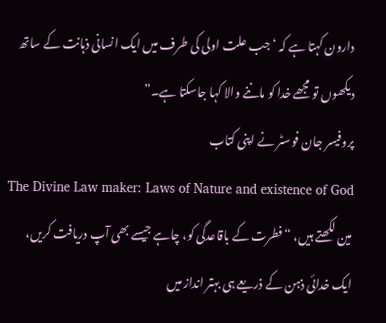دارون کہتا ہے کہ ‘جب علت اولی کی طرف میں ایک انسانی ذہانت کے ساتھ دیکھوں تو مجھے خدا کو ماننے والا کہا جاسکتا ہے۔”
پروفیسر جان فوسٹر نے اپنی کتاب
The Divine Law maker: Laws of Nature and existence of God
مین لکھتے ہیں، “فطرت کے باقاعدگی کو، چاہے جیسے بھی آپ دریافت کریں، ایک خدائی ذہن کے ذریعے ہی بہتر انداز میں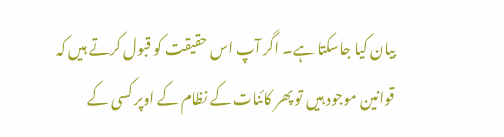بیان کیا جاسکتا ہے۔ اگر آپ اس حقیقت کو قبول کرتے ہیں کہ قوانین موجود ہیں تو پھر کائنات کے نظام کے اوپر کسی کے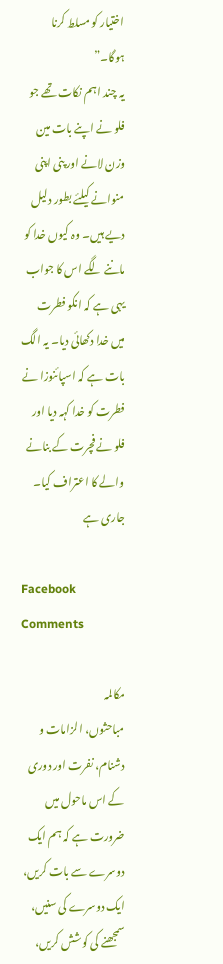اختیار کو مسلط کرنا ہوگا۔”
یہ چند اہم نکات تھے جو فلو نے اپنے بات مین وزن لانے اور پنی اپنی منوانے کیلئے بطور دلیل دیے ہیں۔ وہ کیوں خدا کو ماننے لگے اس کا جواب یہی ہے کہ انکو فطرت میں خدا دکھائی دیا۔ یہ الگ بات ہے کہ اسپائنوزا نے فطرت کو خدا کہہ دیا اور فلو نے فچرت کے بنانے والے کا اعتراف کیا۔
جاری ہے

Facebook Comments

مکالمہ
مباحثوں، الزامات و دشنام، نفرت اور دوری کے اس ماحول میں ضرورت ہے کہ ہم ایک دوسرے سے بات کریں، ایک دوسرے کی سنیں، سمجھنے کی کوشش کریں،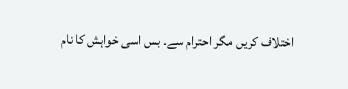اختلاف کریں مگر احترام سے۔ بس اسی خواہش کا نام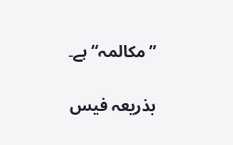”مکالمہ“ ہے۔

بذریعہ فیس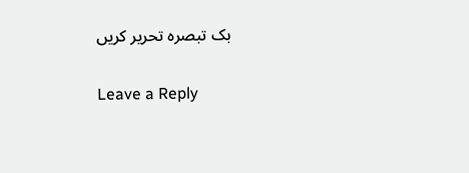بک تبصرہ تحریر کریں

Leave a Reply